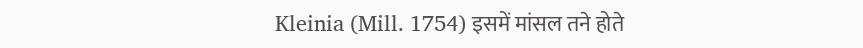Kleinia (Mill. 1754) इसमें मांसल तने होते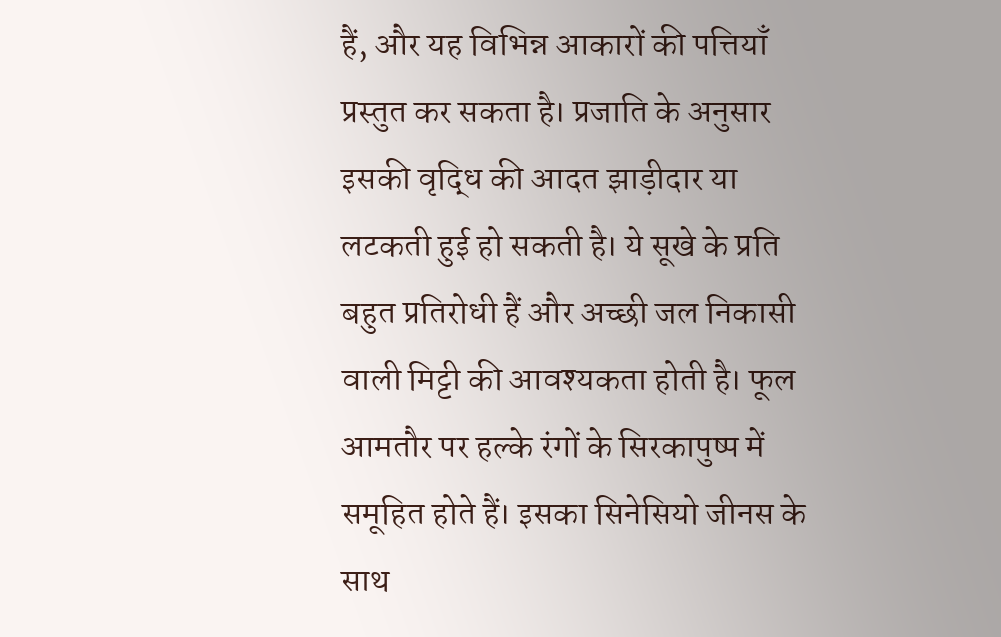हैं, और यह विभिन्न आकारों की पत्तियाँ प्रस्तुत कर सकता है। प्रजाति के अनुसार इसकी वृद्धि की आदत झाड़ीदार या लटकती हुई हो सकती है। ये सूखे के प्रति बहुत प्रतिरोधी हैं और अच्छी जल निकासी वाली मिट्टी की आवश्यकता होती है। फूल आमतौर पर हल्के रंगों के सिरकापुष्प में समूहित होते हैं। इसका सिनेसियो जीनस के साथ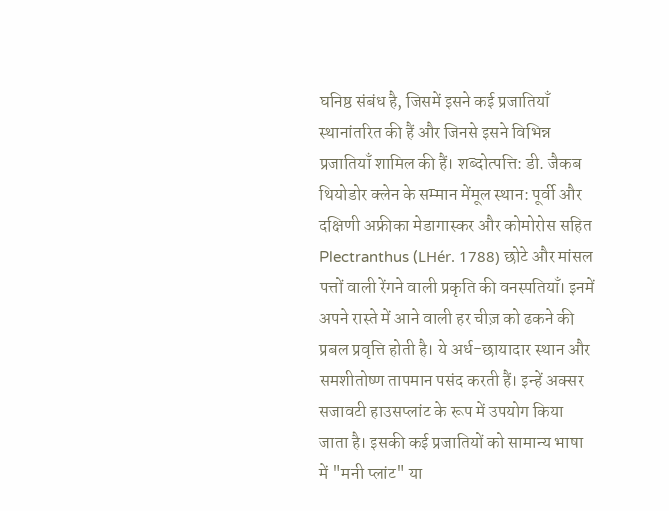घनिष्ठ संबंध है, जिसमें इसने कई प्रजातियाँ स्थानांतरित की हैं और जिनसे इसने विभिन्न प्रजातियाँ शामिल की हैं। शब्दोत्पत्ति: डी. जैकब थियोडोर क्लेन के सम्मान मेंमूल स्थान: पूर्वी और दक्षिणी अफ्रीका मेडागास्कर और कोमोरोस सहित
Plectranthus (LHér. 1788) छोटे और मांसल पत्तों वाली रेंगने वाली प्रकृति की वनस्पतियाँ। इनमें अपने रास्ते में आने वाली हर चीज़ को ढकने की प्रबल प्रवृत्ति होती है। ये अर्ध-छायादार स्थान और समशीतोष्ण तापमान पसंद करती हैं। इन्हें अक्सर सजावटी हाउसप्लांट के रूप में उपयोग किया जाता है। इसकी कई प्रजातियों को सामान्य भाषा में "मनी प्लांट" या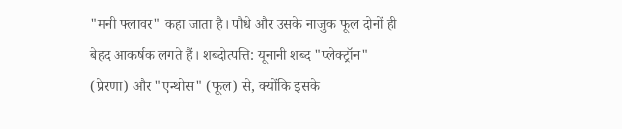"मनी फ्लावर" कहा जाता है। पौधे और उसके नाजुक फूल दोनों ही बेहद आकर्षक लगते हैं। शब्दोत्पत्ति: यूनानी शब्द "प्लेक्ट्रॉन" (प्रेरणा) और "एन्थोस" (फूल) से, क्योंकि इसके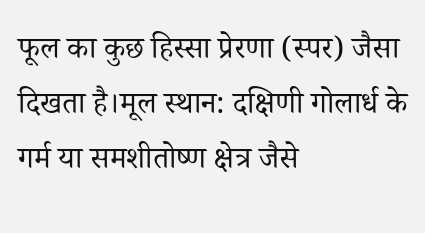फूल का कुछ हिस्सा प्रेरणा (स्पर) जैसा दिखता है।मूल स्थान: दक्षिणी गोलार्ध के गर्म या समशीतोष्ण क्षेत्र जैसे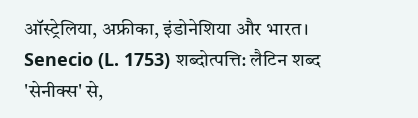ऑस्ट्रेलिया, अफ्रीका, इंडोनेशिया और भारत।
Senecio (L. 1753) शब्दोत्पत्ति: लैटिन शब्द 'सेनीक्स' से,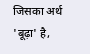जिसका अर्थ 'बूढ़ा' है,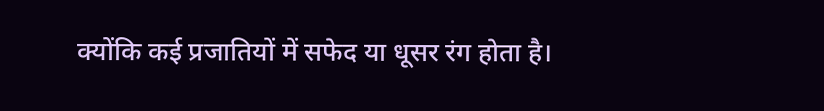क्योंकि कई प्रजातियों में सफेद या धूसर रंग होता है।